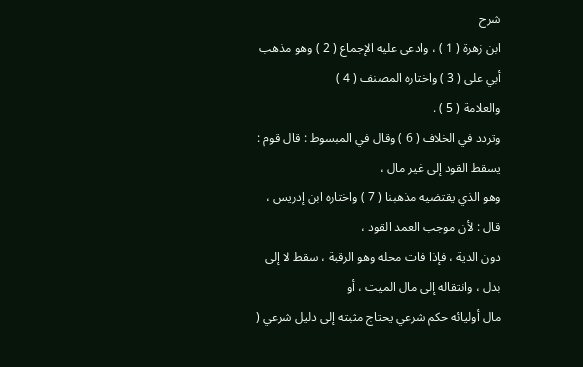شرح
ابن زهرة ( 1 ) ، وادعى عليه الإجماع ( 2 ) وهو مذهب أبي على ( 3 ) واختاره المصنف ( 4 )
والعلامة ( 5 ) .
وتردد في الخلاف ( 6 ) وقال في المبسوط : قال قوم : يسقط القود إلى غير مال ،
وهو الذي يقتضيه مذهبنا ( 7 ) واختاره ابن إدريس ، قال : لأن موجب العمد القود ،
دون الدية ، فإذا فات محله وهو الرقبة ، سقط لا إلى بدل ، وانتقاله إلى مال الميت ، أو
مال أوليائه حكم شرعي يحتاج مثبته إلى دليل شرعي (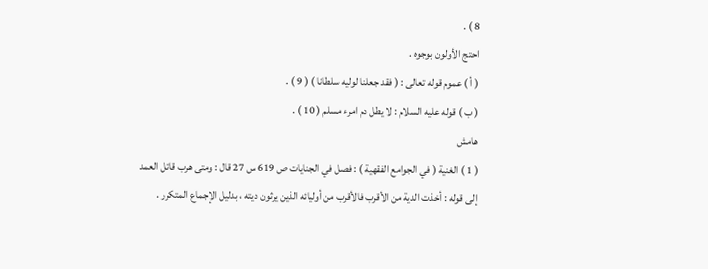8 ) .
احتج الأولون بوجوه .
( أ ) عموم قوله تعالى : ( فقد جعلنا لوليه سلطانا ) ( 9 ) .
( ب ) قوله عليه السلام : لا يطل دم امرء مسلم ( 10 ) .
هامش
( 1 ) الغنية ( في الجوامع الفقهية ) : فصل في الجنايات ص 619 س 27 قال : ومتى هرب قاتل العمد
إلى قوله : أخذت الدية من الأقرب فالأقرب من أوليائه الذين يرثون ديته ، بدليل الإجماع المتكرر .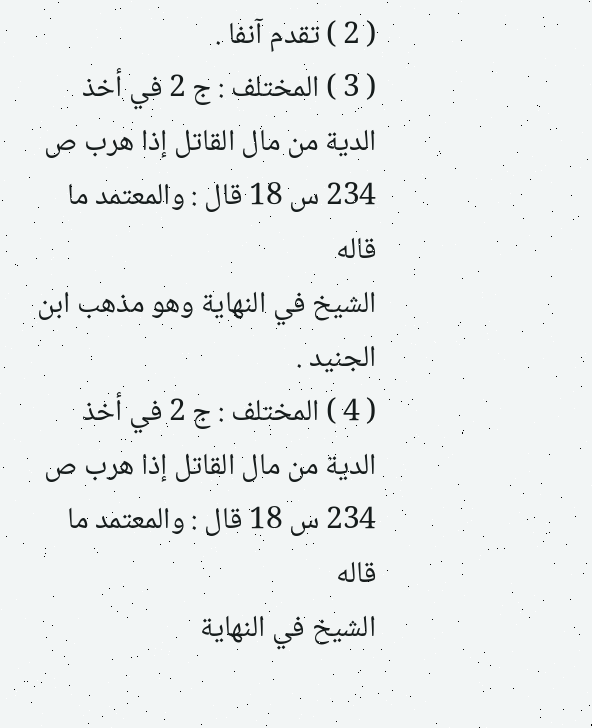( 2 ) تقدم آنفا .
( 3 ) المختلف : ج 2 في أخذ الدية من مال القاتل إذا هرب ص 234 س 18 قال : والمعتمد ما قاله
الشيخ في النهاية وهو مذهب ابن الجنيد .
( 4 ) المختلف : ج 2 في أخذ الدية من مال القاتل إذا هرب ص 234 س 18 قال : والمعتمد ما قاله
الشيخ في النهاية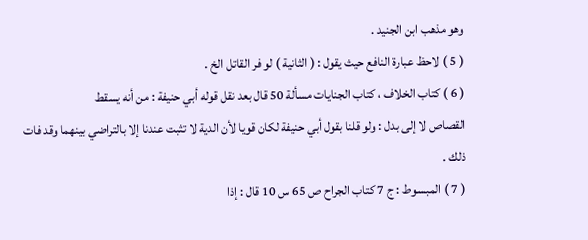وهو مذهب ابن الجنيد .
( 5 ) لاحظ عبارة النافع حيث يقول : ( الثانية ) لو فر القاتل الخ .
( 6 ) كتاب الخلاف ، كتاب الجنايات مسألة 50 قال بعد نقل قوله أبي حنيفة : من أنه يسقط
القصاص لا إلى بدل : ولو قلنا بقول أبي حنيفة لكان قويا لأن الدية لا تثبت عندنا إلا بالتراضي بينهما وقد فات ذلك .
( 7 ) المبسوط : ج 7 كتاب الجراح ص 65 س 10 قال : إذا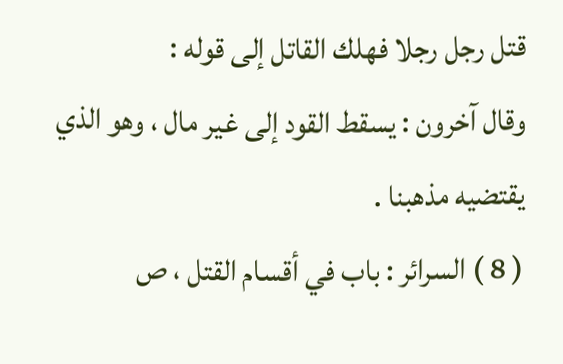قتل رجل رجلا فهلك القاتل إلى قوله :
وقال آخرون : يسقط القود إلى غير مال ، وهو الذي يقتضيه مذهبنا .
( 8 ) السرائر : باب في أقسام القتل ، ص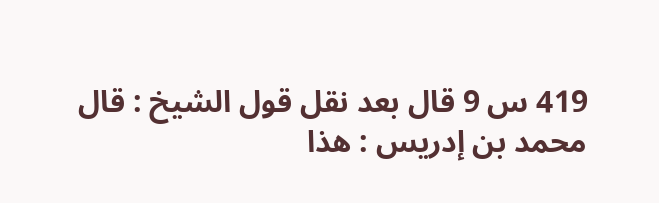419 س 9 قال بعد نقل قول الشيخ : قال محمد بن إدريس : هذا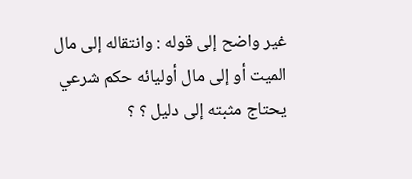غير واضح إلى قوله : وانتقاله إلى مال الميت أو إلى مال أوليائه حكم شرعي يحتاج مثبته إلى دليل ؟ ؟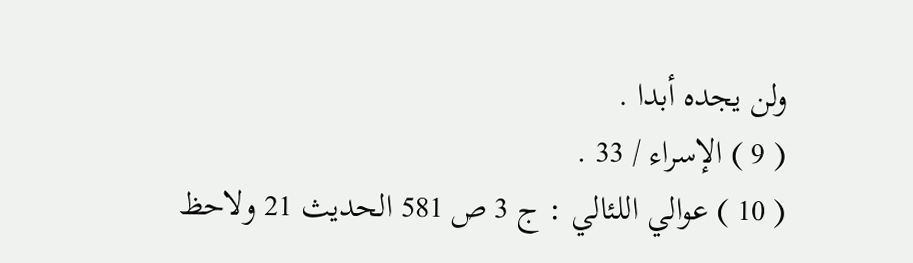ولن يجده أبدا .
( 9 ) الإسراء / 33 .
( 10 ) عوالي اللئالي : ج 3 ص 581 الحديث 21 ولاحظ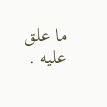ما علق عليه .